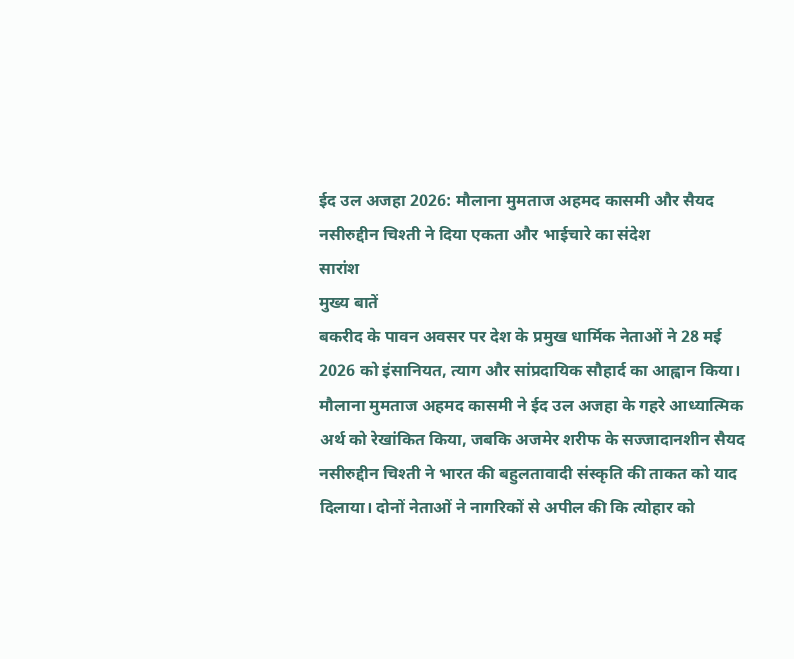ईद उल अजहा 2026: मौलाना मुमताज अहमद कासमी और सैयद नसीरुद्दीन चिश्ती ने दिया एकता और भाईचारे का संदेश
सारांश
मुख्य बातें
बकरीद के पावन अवसर पर देश के प्रमुख धार्मिक नेताओं ने 28 मई 2026 को इंसानियत, त्याग और सांप्रदायिक सौहार्द का आह्वान किया। मौलाना मुमताज अहमद कासमी ने ईद उल अजहा के गहरे आध्यात्मिक अर्थ को रेखांकित किया, जबकि अजमेर शरीफ के सज्जादानशीन सैयद नसीरुद्दीन चिश्ती ने भारत की बहुलतावादी संस्कृति की ताकत को याद दिलाया। दोनों नेताओं ने नागरिकों से अपील की कि त्योहार को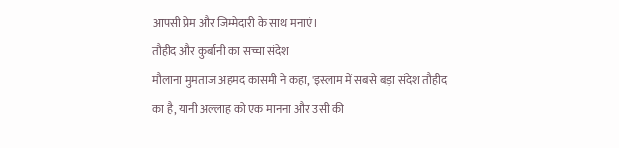आपसी प्रेम और जिम्मेदारी के साथ मनाएं।
तौहीद और कुर्बानी का सच्चा संदेश
मौलाना मुमताज अहमद कासमी ने कहा, 'इस्लाम में सबसे बड़ा संदेश तौहीद का है, यानी अल्लाह को एक मानना और उसी की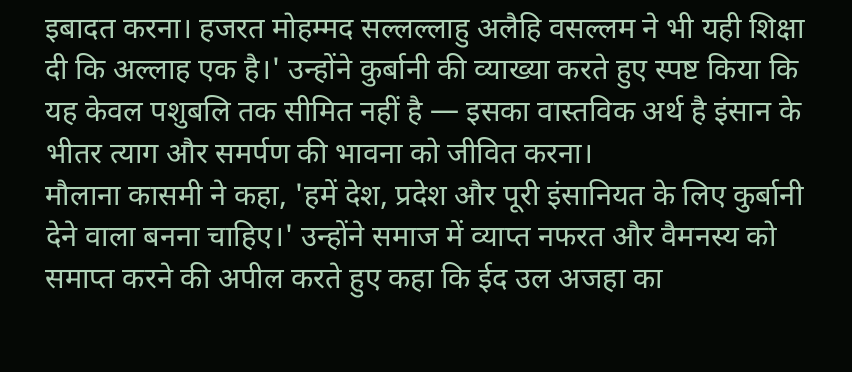इबादत करना। हजरत मोहम्मद सल्लल्लाहु अलैहि वसल्लम ने भी यही शिक्षा दी कि अल्लाह एक है।' उन्होंने कुर्बानी की व्याख्या करते हुए स्पष्ट किया कि यह केवल पशुबलि तक सीमित नहीं है — इसका वास्तविक अर्थ है इंसान के भीतर त्याग और समर्पण की भावना को जीवित करना।
मौलाना कासमी ने कहा, 'हमें देश, प्रदेश और पूरी इंसानियत के लिए कुर्बानी देने वाला बनना चाहिए।' उन्होंने समाज में व्याप्त नफरत और वैमनस्य को समाप्त करने की अपील करते हुए कहा कि ईद उल अजहा का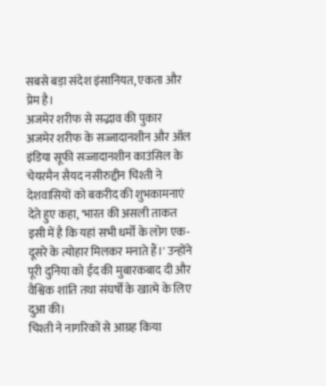सबसे बड़ा संदेश इंसानियत, एकता और प्रेम है।
अजमेर शरीफ से सद्भाव की पुकार
अजमेर शरीफ के सज्जादानशीन और ऑल इंडिया सूफी सज्जादानशीन काउंसिल के चेयरमैन सैयद नसीरुद्दीन चिश्ती ने देशवासियों को बकरीद की शुभकामनाएं देते हुए कहा, 'भारत की असली ताकत इसी में है कि यहां सभी धर्मों के लोग एक-दूसरे के त्योहार मिलकर मनाते हैं।' उन्होंने पूरी दुनिया को ईद की मुबारकबाद दी और वैश्विक शांति तथा संघर्षों के खात्मे के लिए दुआ की।
चिश्ती ने नागरिकों से आग्रह किया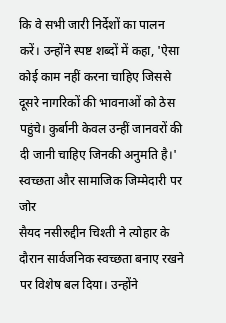कि वे सभी जारी निर्देशों का पालन करें। उन्होंने स्पष्ट शब्दों में कहा, 'ऐसा कोई काम नहीं करना चाहिए जिससे दूसरे नागरिकों की भावनाओं को ठेस पहुंचे। कुर्बानी केवल उन्हीं जानवरों की दी जानी चाहिए जिनकी अनुमति है।'
स्वच्छता और सामाजिक जिम्मेदारी पर जोर
सैयद नसीरुद्दीन चिश्ती ने त्योहार के दौरान सार्वजनिक स्वच्छता बनाए रखने पर विशेष बल दिया। उन्होंने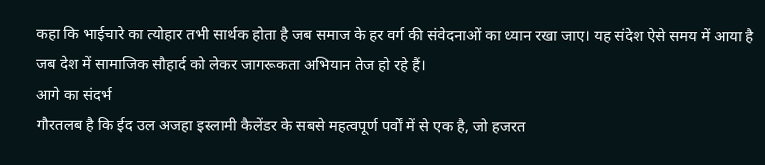कहा कि भाईचारे का त्योहार तभी सार्थक होता है जब समाज के हर वर्ग की संवेदनाओं का ध्यान रखा जाए। यह संदेश ऐसे समय में आया है जब देश में सामाजिक सौहार्द को लेकर जागरूकता अभियान तेज हो रहे हैं।
आगे का संदर्भ
गौरतलब है कि ईद उल अजहा इस्लामी कैलेंडर के सबसे महत्वपूर्ण पर्वों में से एक है, जो हजरत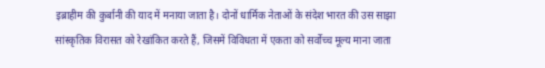इब्राहीम की कुर्बानी की याद में मनाया जाता है। दोनों धार्मिक नेताओं के संदेश भारत की उस साझा सांस्कृतिक विरासत को रेखांकित करते हैं, जिसमें विविधता में एकता को सर्वोच्च मूल्य माना जाता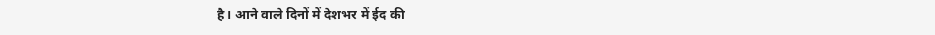है। आने वाले दिनों में देशभर में ईद की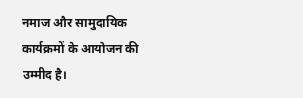नमाज और सामुदायिक कार्यक्रमों के आयोजन की उम्मीद है।